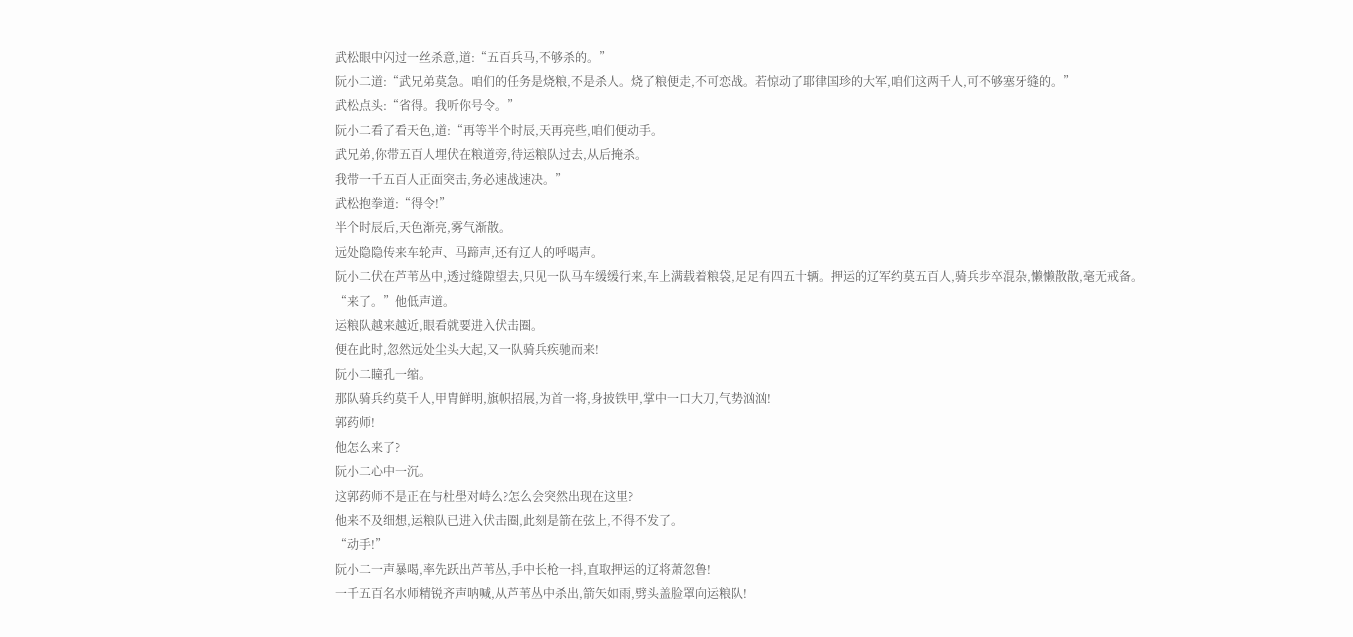武松眼中闪过一丝杀意,道:“五百兵马,不够杀的。”
阮小二道:“武兄弟莫急。咱们的任务是烧粮,不是杀人。烧了粮便走,不可恋战。若惊动了耶律国珍的大军,咱们这两千人,可不够塞牙缝的。”
武松点头:“省得。我听你号令。”
阮小二看了看天色,道:“再等半个时辰,天再亮些,咱们便动手。
武兄弟,你带五百人埋伏在粮道旁,待运粮队过去,从后掩杀。
我带一千五百人正面突击,务必速战速决。”
武松抱拳道:“得令!”
半个时辰后,天色渐亮,雾气渐散。
远处隐隐传来车轮声、马蹄声,还有辽人的呼喝声。
阮小二伏在芦苇丛中,透过缝隙望去,只见一队马车缓缓行来,车上满载着粮袋,足足有四五十辆。押运的辽军约莫五百人,骑兵步卒混杂,懒懒散散,毫无戒备。
“来了。”他低声道。
运粮队越来越近,眼看就要进入伏击圈。
便在此时,忽然远处尘头大起,又一队骑兵疾驰而来!
阮小二瞳孔一缩。
那队骑兵约莫千人,甲胄鲜明,旗帜招展,为首一将,身披铁甲,掌中一口大刀,气势汹汹!
郭药师!
他怎么来了?
阮小二心中一沉。
这郭药师不是正在与杜壆对峙么?怎么会突然出现在这里?
他来不及细想,运粮队已进入伏击圈,此刻是箭在弦上,不得不发了。
“动手!”
阮小二一声暴喝,率先跃出芦苇丛,手中长枪一抖,直取押运的辽将萧忽鲁!
一千五百名水师精锐齐声呐喊,从芦苇丛中杀出,箭矢如雨,劈头盖脸罩向运粮队!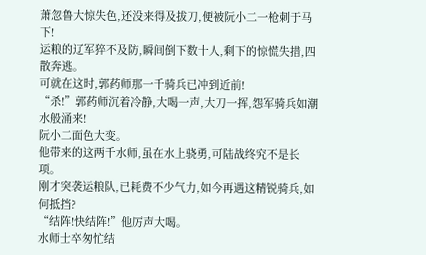萧忽鲁大惊失色,还没来得及拔刀,便被阮小二一枪刺于马下!
运粮的辽军猝不及防,瞬间倒下数十人,剩下的惊慌失措,四散奔逃。
可就在这时,郭药师那一千骑兵已冲到近前!
“杀!”郭药师沉着冷静,大喝一声,大刀一挥,怨军骑兵如潮水般涌来!
阮小二面色大变。
他带来的这两千水师,虽在水上骁勇,可陆战终究不是长项。
刚才突袭运粮队,已耗费不少气力,如今再遇这精锐骑兵,如何抵挡?
“结阵!快结阵!”他厉声大喝。
水师士卒匆忙结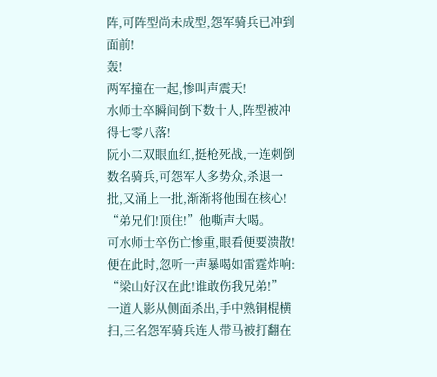阵,可阵型尚未成型,怨军骑兵已冲到面前!
轰!
两军撞在一起,惨叫声震天!
水师士卒瞬间倒下数十人,阵型被冲得七零八落!
阮小二双眼血红,挺枪死战,一连刺倒数名骑兵,可怨军人多势众,杀退一批,又涌上一批,渐渐将他围在核心!
“弟兄们!顶住!”他嘶声大喝。
可水师士卒伤亡惨重,眼看便要溃散!
便在此时,忽听一声暴喝如雷霆炸响:
“梁山好汉在此!谁敢伤我兄弟!”
一道人影从侧面杀出,手中熟铜棍横扫,三名怨军骑兵连人带马被打翻在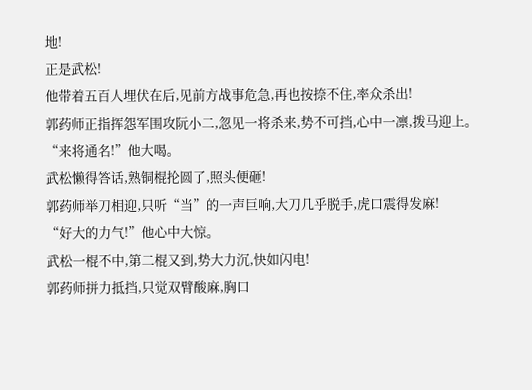地!
正是武松!
他带着五百人埋伏在后,见前方战事危急,再也按捺不住,率众杀出!
郭药师正指挥怨军围攻阮小二,忽见一将杀来,势不可挡,心中一凛,拨马迎上。
“来将通名!”他大喝。
武松懒得答话,熟铜棍抡圆了,照头便砸!
郭药师举刀相迎,只听“当”的一声巨响,大刀几乎脱手,虎口震得发麻!
“好大的力气!”他心中大惊。
武松一棍不中,第二棍又到,势大力沉,快如闪电!
郭药师拼力抵挡,只觉双臂酸麻,胸口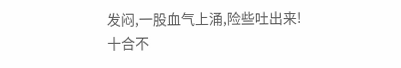发闷,一股血气上涌,险些吐出来!
十合不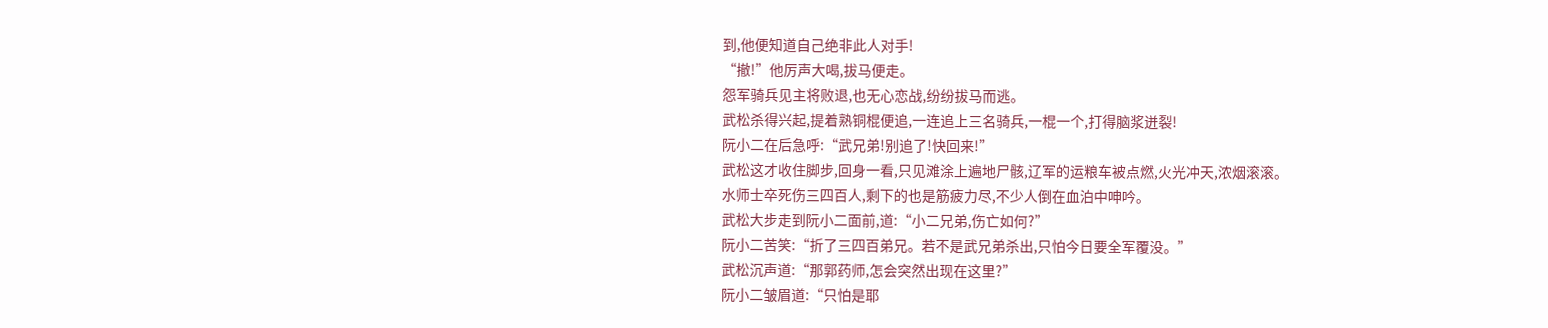到,他便知道自己绝非此人对手!
“撤!”他厉声大喝,拔马便走。
怨军骑兵见主将败退,也无心恋战,纷纷拔马而逃。
武松杀得兴起,提着熟铜棍便追,一连追上三名骑兵,一棍一个,打得脑浆迸裂!
阮小二在后急呼:“武兄弟!别追了!快回来!”
武松这才收住脚步,回身一看,只见滩涂上遍地尸骸,辽军的运粮车被点燃,火光冲天,浓烟滚滚。
水师士卒死伤三四百人,剩下的也是筋疲力尽,不少人倒在血泊中呻吟。
武松大步走到阮小二面前,道:“小二兄弟,伤亡如何?”
阮小二苦笑:“折了三四百弟兄。若不是武兄弟杀出,只怕今日要全军覆没。”
武松沉声道:“那郭药师,怎会突然出现在这里?”
阮小二皱眉道:“只怕是耶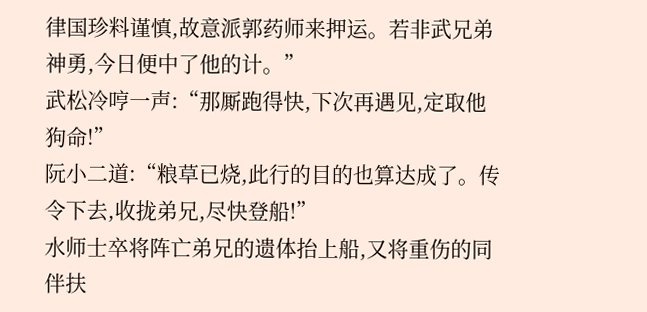律国珍料谨慎,故意派郭药师来押运。若非武兄弟神勇,今日便中了他的计。”
武松冷哼一声:“那厮跑得快,下次再遇见,定取他狗命!”
阮小二道:“粮草已烧,此行的目的也算达成了。传令下去,收拢弟兄,尽快登船!”
水师士卒将阵亡弟兄的遗体抬上船,又将重伤的同伴扶